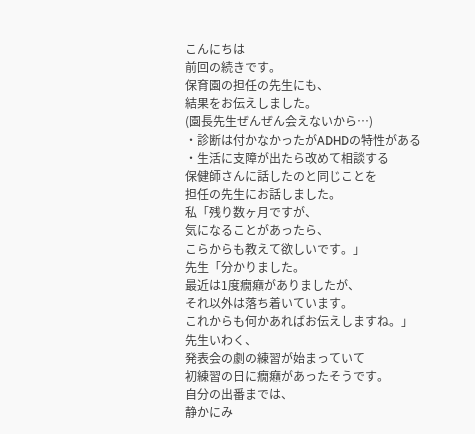こんにちは
前回の続きです。
保育園の担任の先生にも、
結果をお伝えしました。
(園長先生ぜんぜん会えないから…)
・診断は付かなかったがADHDの特性がある
・生活に支障が出たら改めて相談する
保健師さんに話したのと同じことを
担任の先生にお話しました。
私「残り数ヶ月ですが、
気になることがあったら、
こらからも教えて欲しいです。」
先生「分かりました。
最近は1度癇癪がありましたが、
それ以外は落ち着いています。
これからも何かあればお伝えしますね。」
先生いわく、
発表会の劇の練習が始まっていて
初練習の日に癇癪があったそうです。
自分の出番までは、
静かにみ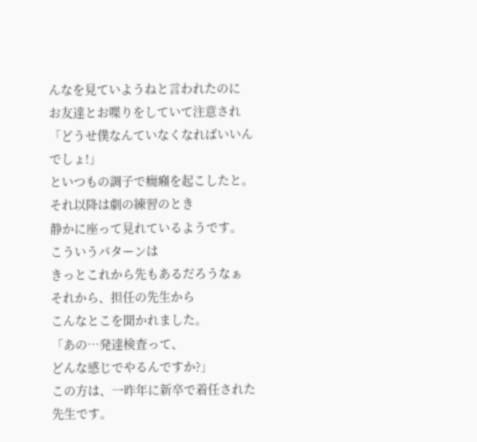んなを見ていようねと言われたのに
お友達とお喋りをしていて注意され
「どうせ僕なんていなくなればいいんでしょ!」
といつもの調子で癇癪を起こしたと。
それ以降は劇の練習のとき
静かに座って見れているようです。
こういうパターンは
きっとこれから先もあるだろうなぁ
それから、担任の先生から
こんなとこを聞かれました。
「あの…発達検査って、
どんな感じでやるんですか?」
この方は、一昨年に新卒で着任された先生です。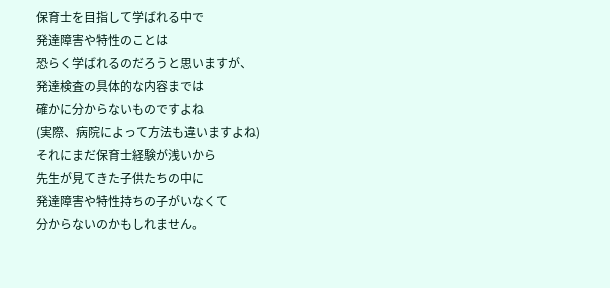保育士を目指して学ばれる中で
発達障害や特性のことは
恐らく学ばれるのだろうと思いますが、
発達検査の具体的な内容までは
確かに分からないものですよね
(実際、病院によって方法も違いますよね)
それにまだ保育士経験が浅いから
先生が見てきた子供たちの中に
発達障害や特性持ちの子がいなくて
分からないのかもしれません。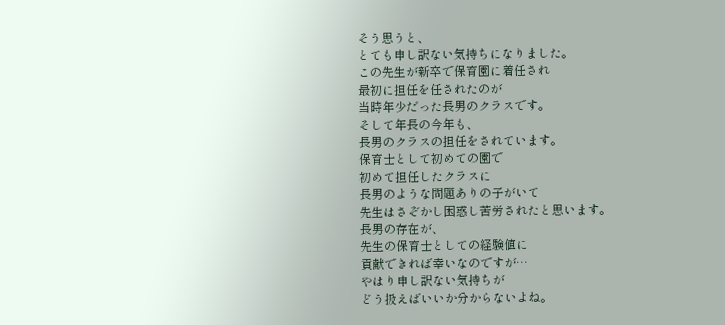そう思うと、
とても申し訳ない気持ちになりました。
この先生が新卒で保育園に着任され
最初に担任を任されたのが
当時年少だった長男のクラスです。
そして年長の今年も、
長男のクラスの担任をされています。
保育士として初めての園で
初めて担任したクラスに
長男のような問題ありの子がいて
先生はさぞかし困惑し苦労されたと思います。
長男の存在が、
先生の保育士としての経験値に
貢献できれば幸いなのですが…
やはり申し訳ない気持ちが
どう扱えばいいか分からないよね。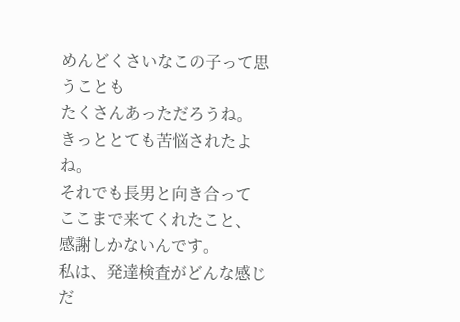めんどくさいなこの子って思うことも
たくさんあっただろうね。
きっととても苦悩されたよね。
それでも長男と向き合って
ここまで来てくれたこと、
感謝しかないんです。
私は、発達検査がどんな感じだ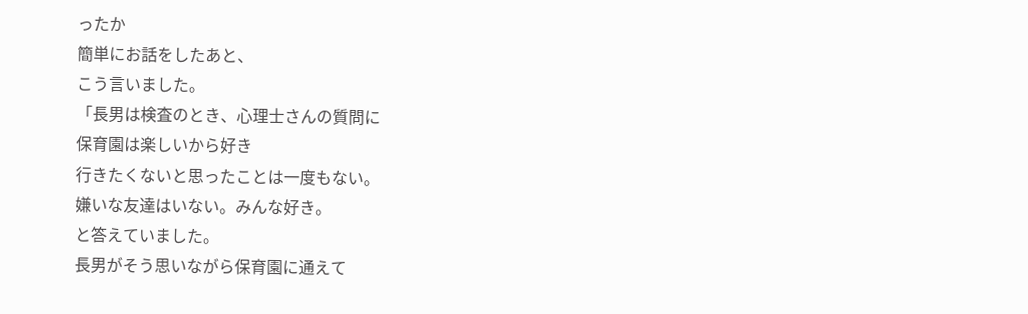ったか
簡単にお話をしたあと、
こう言いました。
「長男は検査のとき、心理士さんの質問に
保育園は楽しいから好き
行きたくないと思ったことは一度もない。
嫌いな友達はいない。みんな好き。
と答えていました。
長男がそう思いながら保育園に通えて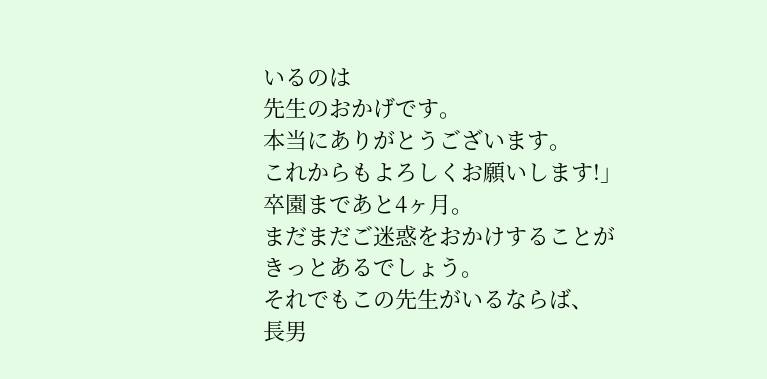いるのは
先生のおかげです。
本当にありがとうございます。
これからもよろしくお願いします!」
卒園まであと4ヶ月。
まだまだご迷惑をおかけすることが
きっとあるでしょう。
それでもこの先生がいるならば、
長男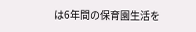は6年間の保育園生活を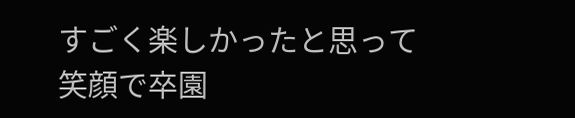すごく楽しかったと思って
笑顔で卒園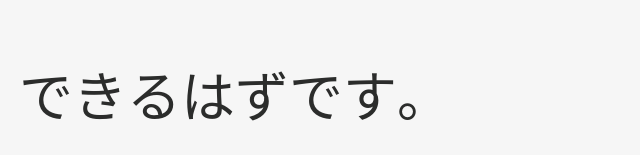できるはずです。